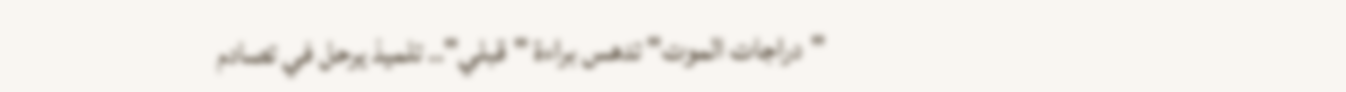"دراجات الموت" تدهس براءة "قبلي".. تلميذ يرحل في تصادم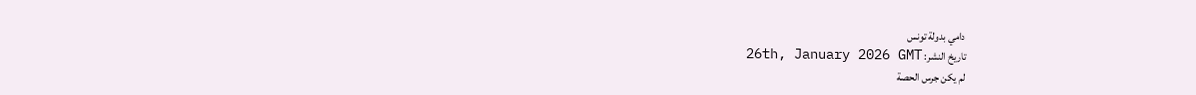دامي بدولة تونس
تاريخ النشر: 26th, January 2026 GMT
لم يكن جرس الحصة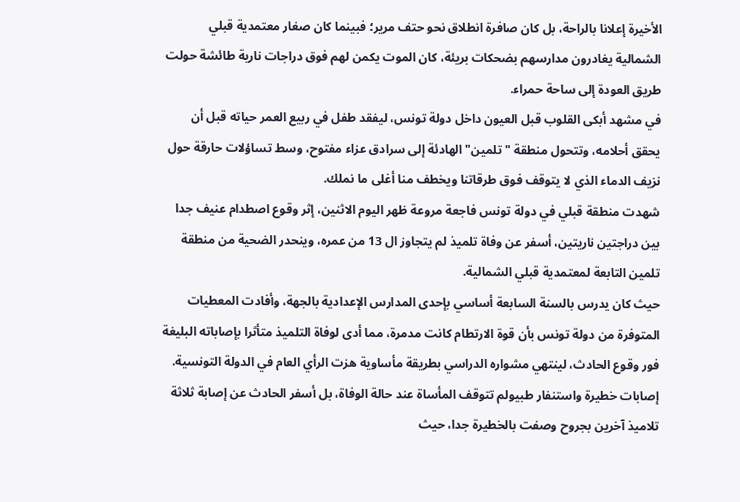الأخيرة إعلانا بالراحة، بل كان صافرة انطلاق نحو حتف مرير؛ فبينما كان صغار معتمدية قبلي الشمالية يغادرون مدارسهم بضحكات بريئة، كان الموت يكمن لهم فوق دراجات نارية طائشة حولت طريق العودة إلى ساحة حمراء.
في مشهد أبكى القلوب قبل العيون داخل دولة تونس، ليفقد طفل في ربيع العمر حياته قبل أن يحقق أحلامه، وتتحول منطقة "تلمين" الهادئة إلى سرادق عزاء مفتوح، وسط تساؤلات حارقة حول نزيف الدماء الذي لا يتوقف فوق طرقاتنا ويخطف منا أغلى ما نملك.
شهدت منطقة قبلي في دولة تونس فاجعة مروعة ظهر اليوم الاثنين، إثر وقوع اصطدام عنيف جدا بين دراجتين ناريتين، أسفر عن وفاة تلميذ لم يتجاوز ال 13 من عمره، وينحدر الضحية من منطقة تلمين التابعة لمعتمدية قبلي الشمالية.
حيث كان يدرس بالسنة السابعة أساسي بإحدى المدارس الإعدادية بالجهة، وأفادت المعطيات المتوفرة من دولة تونس بأن قوة الارتطام كانت مدمرة، مما أدى لوفاة التلميذ متأثرا بإصاباته البليغة فور وقوع الحادث، لينتهي مشواره الدراسي بطريقة مأساوية هزت الرأي العام في الدولة التونسية.
إصابات خطيرة واستنفار طبيولم تتوقف المأساة عند حالة الوفاة، بل أسفر الحادث عن إصابة ثلاثة تلاميذ آخرين بجروح وصفت بالخطيرة جدا، حيث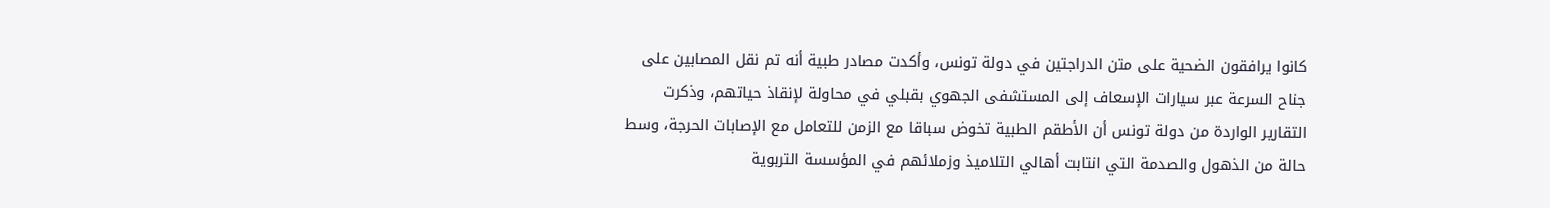كانوا يرافقون الضحية على متن الدراجتين في دولة تونس، وأكدت مصادر طبية أنه تم نقل المصابين على جناح السرعة عبر سيارات الإسعاف إلى المستشفى الجهوي بقبلي في محاولة لإنقاذ حياتهم، وذكرت التقارير الواردة من دولة تونس أن الأطقم الطبية تخوض سباقا مع الزمن للتعامل مع الإصابات الحرجة، وسط حالة من الذهول والصدمة التي انتابت أهالي التلاميذ وزملائهم في المؤسسة التربوية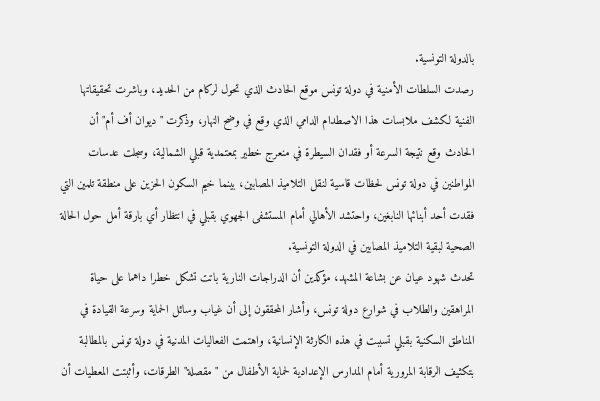بالدولة التونسية.
رصدت السلطات الأمنية في دولة تونس موقع الحادث الذي تحول لركام من الحديد، وباشرت تحقيقاتها الفنية لكشف ملابسات هذا الاصطدام الدامي الذي وقع في وضح النهار، وذكرت "ديوان أف أم" أن الحادث وقع نتيجة السرعة أو فقدان السيطرة في منعرج خطير بمعتمدية قبلي الشمالية، وسجلت عدسات المواطنين في دولة تونس لحظات قاسية لنقل التلاميذ المصابين، بينما خيم السكون الحزين على منطقة تلمين التي فقدت أحد أبنائها النابغين، واحتشد الأهالي أمام المستشفى الجهوي بقبلي في انتظار أي بارقة أمل حول الحالة الصحية لبقية التلاميذ المصابين في الدولة التونسية.
تحدث شهود عيان عن بشاعة المشهد، مؤكدين أن الدراجات النارية باتت تشكل خطرا داهما على حياة المراهقين والطلاب في شوارع دولة تونس، وأشار المحققون إلى أن غياب وسائل الحماية وسرعة القيادة في المناطق السكنية بقبلي تسببت في هذه الكارثة الإنسانية، واهتمت الفعاليات المدنية في دولة تونس بالمطالبة بتكثيف الرقابة المرورية أمام المدارس الإعدادية لحماية الأطفال من "مقصلة" الطرقات، وأثبتت المعطيات أن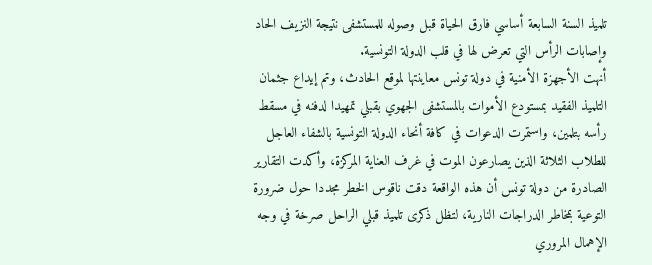تلميذ السنة السابعة أساسي فارق الحياة قبل وصوله للمستشفى نتيجة النزيف الحاد وإصابات الرأس التي تعرض لها في قلب الدولة التونسية.
أنهت الأجهزة الأمنية في دولة تونس معاينتها لموقع الحادث، وتم إيداع جثمان التلميذ الفقيد بمستودع الأموات بالمستشفى الجهوي بقبلي تمهيدا لدفنه في مسقط رأسه بتلمين، واستمرت الدعوات في كافة أنحاء الدولة التونسية بالشفاء العاجل للطلاب الثلاثة الذين يصارعون الموت في غرف العناية المركزة، وأكدت التقارير الصادرة من دولة تونس أن هذه الواقعة دقت ناقوس الخطر مجددا حول ضرورة التوعية بمخاطر الدراجات النارية، لتظل ذكرى تلميذ قبلي الراحل صرخة في وجه الإهمال المروري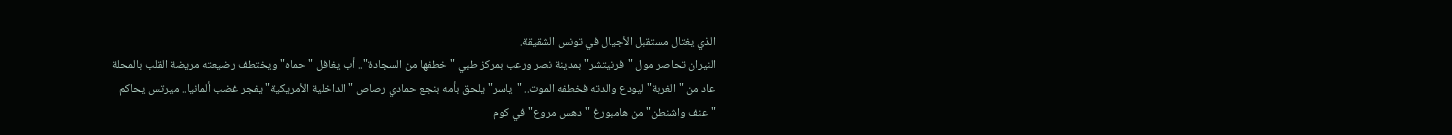الذي يغتال مستقبل الأجيال في تونس الشقيقة.
النيران تحاصر مول "فرنيتشر" بمدينة نصر ورعب بمركز طبي "خطفها من السجادة".. أب يغافل "حماه" ويختطف رضيعته مريضة القلب بالمحلة عاد من "الغربة" ليودع والدته فخطفه الموت.. "ياسر" يلحق بأمه بنجع حمادي رصاص "الداخلية الأمريكية" يفجر غضب ألمانيا.. ميرتس يحاكم "عنف واشنطن" من هامبورغ "دهس مروع" في كوم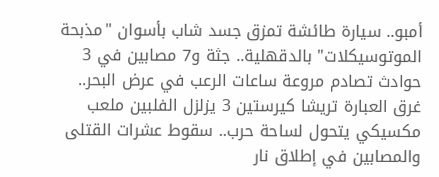أمبو.. سيارة طائشة تمزق جسد شاب بأسوان "مذبحة الموتوسيكلات" بالدقهلية.. جثة و7 مصابين في 3 حوادث تصادم مروعة ساعات الرعب في عرض البحر.. غرق العبارة تريشا كيرستين 3 يزلزل الفلبين ملعب مكسيكي يتحول لساحة حرب.. سقوط عشرات القتلى والمصابين في إطلاق نار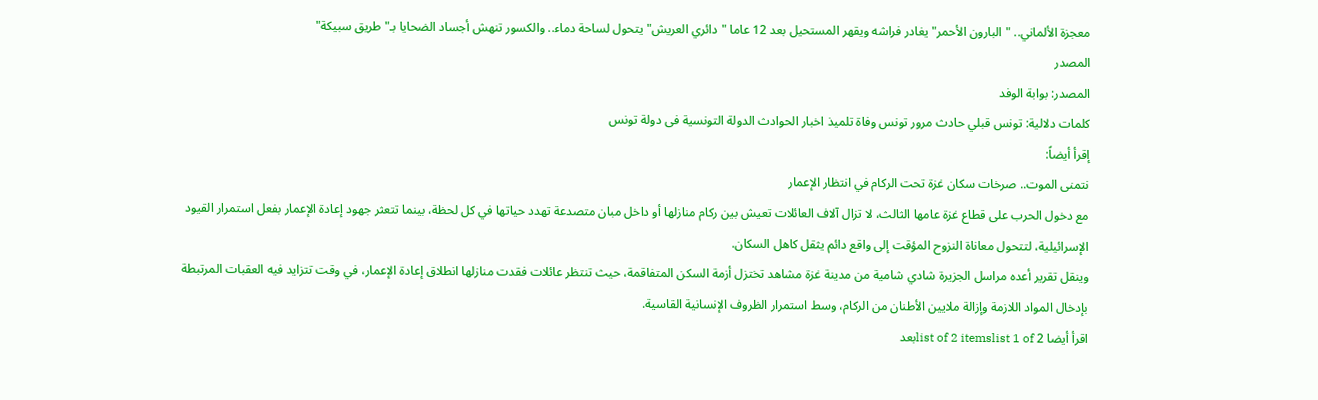معجزة الألماني.. "البارون الأحمر" يغادر فراشه ويقهر المستحيل بعد 12 عاما "دائري العريش" يتحول لساحة دماء.. والكسور تنهش أجساد الضحايا بـ"طريق سبيكة"
المصدر
المصدر: بوابة الوفد
كلمات دلالية: تونس قبلي حادث مرور تونس وفاة تلميذ اخبار الحوادث الدولة التونسیة فی دولة تونس
إقرأ أيضاً:
نتمنى الموت.. صرخات سكان غزة تحت الركام في انتظار الإعمار
مع دخول الحرب على قطاع غزة عامها الثالث، لا تزال آلاف العائلات تعيش بين ركام منازلها أو داخل مبان متصدعة تهدد حياتها في كل لحظة، بينما تتعثر جهود إعادة الإعمار بفعل استمرار القيود الإسرائيلية، لتتحول معاناة النزوح المؤقت إلى واقع دائم يثقل كاهل السكان.
وينقل تقرير أعده مراسل الجزيرة شادي شامية من مدينة غزة مشاهد تختزل أزمة السكن المتفاقمة، حيث تنتظر عائلات فقدت منازلها انطلاق إعادة الإعمار، في وقت تتزايد فيه العقبات المرتبطة بإدخال المواد اللازمة وإزالة ملايين الأطنان من الركام، وسط استمرار الظروف الإنسانية القاسية.
اقرأ أيضا list of 2 itemslist 1 of 2بعد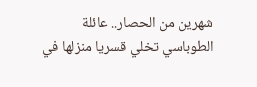شهرين من الحصار.. عائلة الطوباسي تخلي قسريا منزلها في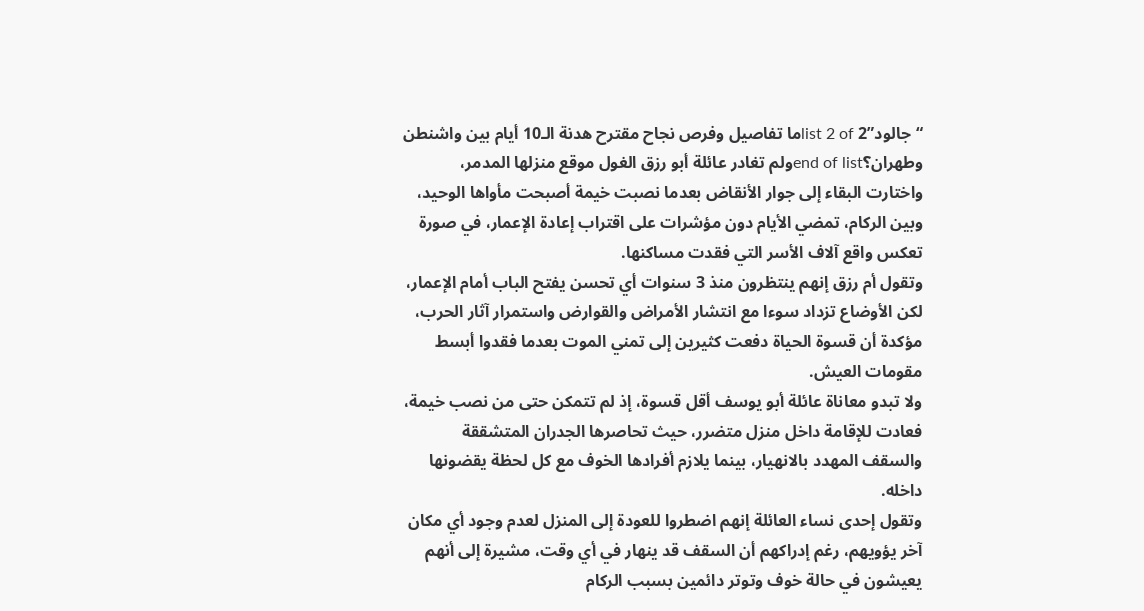“جالود”list 2 of 2ما تفاصيل وفرص نجاح مقترح هدنة الـ10 أيام بين واشنطن وطهران؟end of listولم تغادر عائلة أبو رزق الغول موقع منزلها المدمر، واختارت البقاء إلى جوار الأنقاض بعدما نصبت خيمة أصبحت مأواها الوحيد، وبين الركام، تمضي الأيام دون مؤشرات على اقتراب إعادة الإعمار، في صورة تعكس واقع آلاف الأسر التي فقدت مساكنها.
وتقول أم رزق إنهم ينتظرون منذ 3 سنوات أي تحسن يفتح الباب أمام الإعمار، لكن الأوضاع تزداد سوءا مع انتشار الأمراض والقوارض واستمرار آثار الحرب، مؤكدة أن قسوة الحياة دفعت كثيرين إلى تمني الموت بعدما فقدوا أبسط مقومات العيش.
ولا تبدو معاناة عائلة أبو يوسف أقل قسوة، إذ لم تتمكن حتى من نصب خيمة، فعادت للإقامة داخل منزل متضرر، حيث تحاصرها الجدران المتشققة والسقف المهدد بالانهيار، بينما يلازم أفرادها الخوف مع كل لحظة يقضونها داخله.
وتقول إحدى نساء العائلة إنهم اضطروا للعودة إلى المنزل لعدم وجود أي مكان آخر يؤويهم، رغم إدراكهم أن السقف قد ينهار في أي وقت، مشيرة إلى أنهم يعيشون في حالة خوف وتوتر دائمين بسبب الركام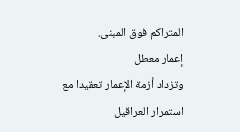المتراكم فوق المبنى.
إعمار معطل
وتزداد أزمة الإعمار تعقيدا مع استمرار العراقيل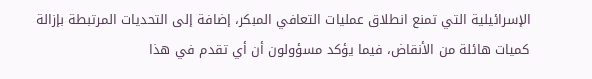الإسرائيلية التي تمنع انطلاق عمليات التعافي المبكر، إضافة إلى التحديات المرتبطة بإزالة كميات هائلة من الأنقاض، فيما يؤكد مسؤولون أن أي تقدم في هذا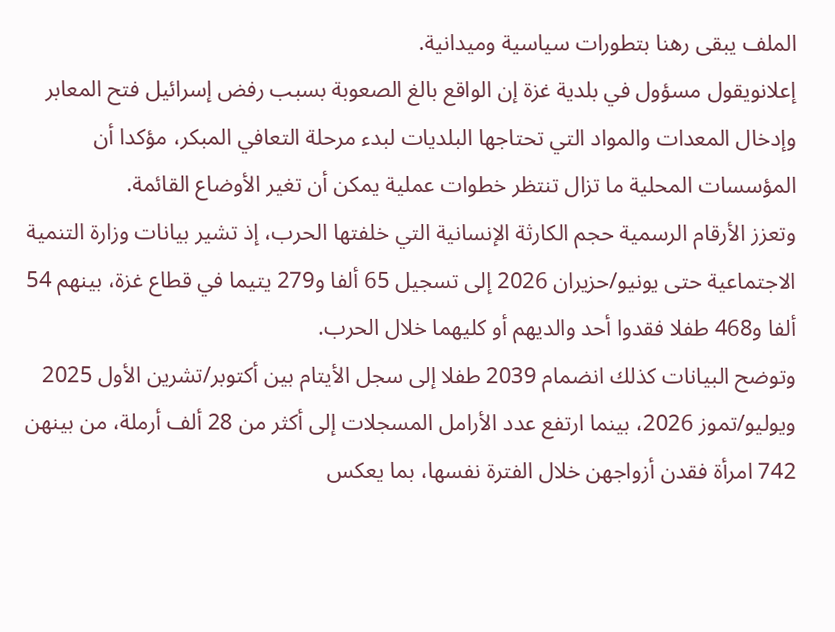الملف يبقى رهنا بتطورات سياسية وميدانية.
إعلانويقول مسؤول في بلدية غزة إن الواقع بالغ الصعوبة بسبب رفض إسرائيل فتح المعابر وإدخال المعدات والمواد التي تحتاجها البلديات لبدء مرحلة التعافي المبكر، مؤكدا أن المؤسسات المحلية ما تزال تنتظر خطوات عملية يمكن أن تغير الأوضاع القائمة.
وتعزز الأرقام الرسمية حجم الكارثة الإنسانية التي خلفتها الحرب، إذ تشير بيانات وزارة التنمية الاجتماعية حتى يونيو/حزيران 2026 إلى تسجيل 65 ألفا و279 يتيما في قطاع غزة، بينهم 54 ألفا و468 طفلا فقدوا أحد والديهم أو كليهما خلال الحرب.
وتوضح البيانات كذلك انضمام 2039 طفلا إلى سجل الأيتام بين أكتوبر/تشرين الأول 2025 ويوليو/تموز 2026، بينما ارتفع عدد الأرامل المسجلات إلى أكثر من 28 ألف أرملة، من بينهن 742 امرأة فقدن أزواجهن خلال الفترة نفسها، بما يعكس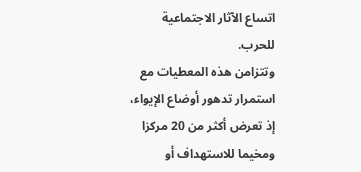اتساع الآثار الاجتماعية للحرب.
وتتزامن هذه المعطيات مع استمرار تدهور أوضاع الإيواء، إذ تعرض أكثر من 20 مركزا ومخيما للاستهداف أو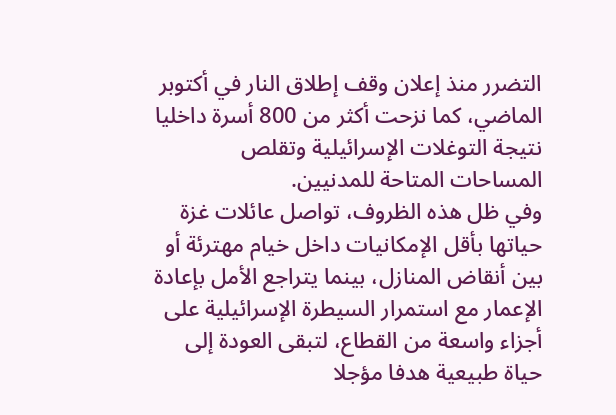التضرر منذ إعلان وقف إطلاق النار في أكتوبر الماضي، كما نزحت أكثر من 800 أسرة داخليا نتيجة التوغلات الإسرائيلية وتقلص المساحات المتاحة للمدنيين.
وفي ظل هذه الظروف، تواصل عائلات غزة حياتها بأقل الإمكانيات داخل خيام مهترئة أو بين أنقاض المنازل، بينما يتراجع الأمل بإعادة الإعمار مع استمرار السيطرة الإسرائيلية على أجزاء واسعة من القطاع، لتبقى العودة إلى حياة طبيعية هدفا مؤجلا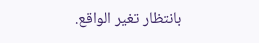بانتظار تغير الواقع.